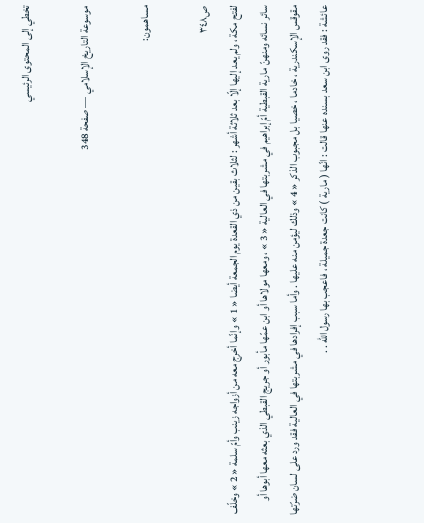تخطي إلى المحتوى الرئيسي

موسوعة التاريخ الإسلامي — صفحة 348

مساهمون:

ص٣٤٨
لفتح مكة ، ولم يعد إليها إلّا بعد ثلاثة أشهر : لثلاث بقين من ذي القعدة يوم الجمعة أيضا « 1 » وإنّما أخرج معه من أزواجه زينب وأمّ سلمة « 2 » وخلّف سائر نسائه ومنهنّ مارية القبطية أمّ إبراهيم في مشربتها في العالية « 3 » ، ومعها مولاها أو ابن عمّها مأبور أو جريج القبطي الذي بعثه معها أبوها أو مقوقس الإسكندرية ، خادما ، خصيا بل مجبوب الذكر « 4 » وذلك ليؤمن منه عليها . وأما سبب إفرادها في مشربتها في العالية فقد ورد على لسان ضرّتها عائشة : فقد روى ابن سعد بسنده عنها قالت : انّها ( مارية ) كانت جعدة جميلة ، فاعجب بها رسول اللّه . .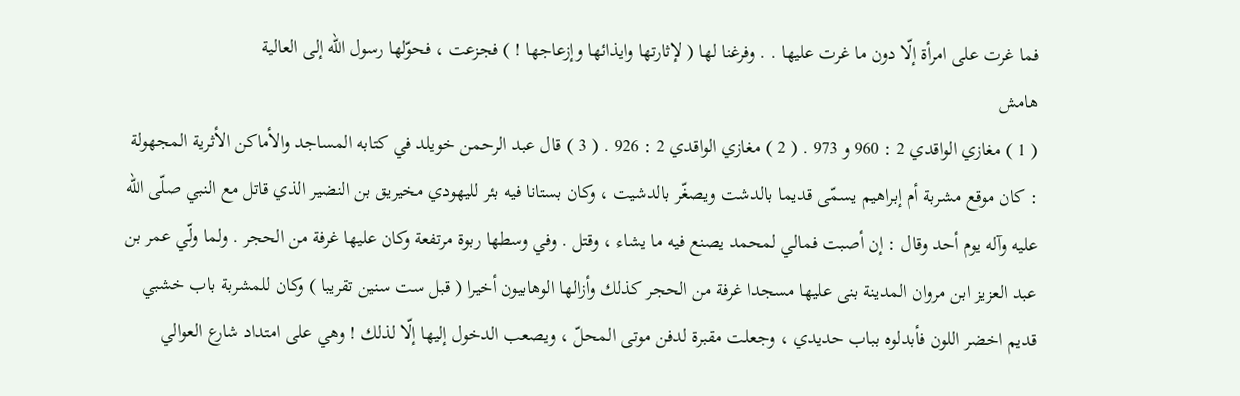فما غرت على امرأة إلّا دون ما غرت عليها . . وفرغنا لها ( لإثارتها وايذائها وإزعاجها ! ) فجزعت ، فحوّلها رسول اللّه إلى العالية
هامش
( 1 ) مغازي الواقدي 2 : 960 و 973 . ( 2 ) مغازي الواقدي 2 : 926 . ( 3 ) قال عبد الرحمن خويلد في كتابه المساجد والأماكن الأثرية المجهولة : كان موقع مشربة أم إبراهيم يسمّى قديما بالدشت ويصغّر بالدشيت ، وكان بستانا فيه بئر لليهودي مخيريق بن النضير الذي قاتل مع النبي صلّى اللّه عليه وآله يوم أحد وقال : إن أصبت فمالي لمحمد يصنع فيه ما يشاء ، وقتل . وفي وسطها ربوة مرتفعة وكان عليها غرفة من الحجر . ولما ولّي عمر بن عبد العزيز ابن مروان المدينة بنى عليها مسجدا غرفة من الحجر كذلك وأزالها الوهابيون أخيرا ( قبل ست سنين تقريبا ) وكان للمشربة باب خشبي قديم اخضر اللون فأبدلوه بباب حديدي ، وجعلت مقبرة لدفن موتى المحلّ ، ويصعب الدخول إليها إلّا لذلك ! وهي على امتداد شارع العوالي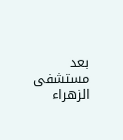بعد مستشفى الزهراء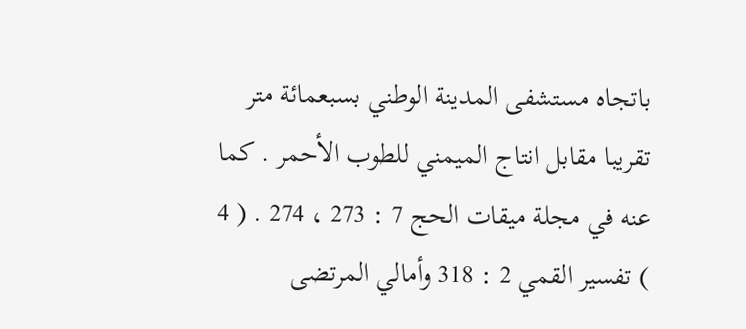باتجاه مستشفى المدينة الوطني بسبعمائة متر تقريبا مقابل انتاج الميمني للطوب الأحمر . كما عنه في مجلة ميقات الحج 7 : 273 ، 274 . ( 4 ) تفسير القمي 2 : 318 وأمالي المرتضى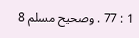1 : 77 . وصحيح مسلم 8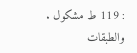: 119 ط مشكول . والطبقات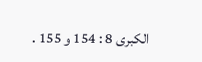الكبرى 8 : 154 و 155 .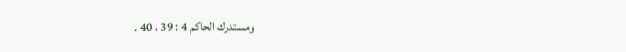ومستدرك الحاكم 4 : 39 ، 40 .